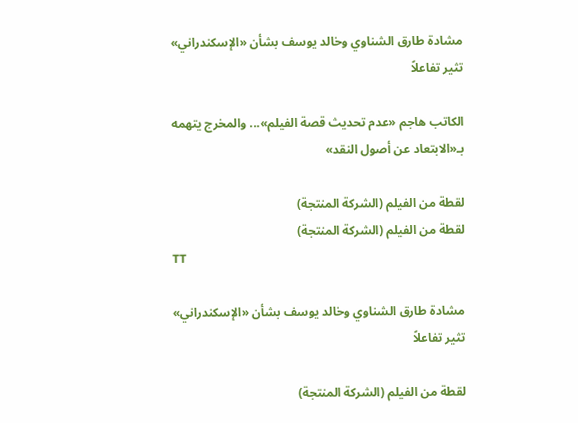مشادة طارق الشناوي وخالد يوسف بشأن «الإسكندراني» تثير تفاعلاً

الكاتب هاجم «عدم تحديث قصة الفيلم»... والمخرج يتهمه بـ«الابتعاد عن أصول النقد»

لقطة من الفيلم (الشركة المنتجة)
لقطة من الفيلم (الشركة المنتجة)
TT

مشادة طارق الشناوي وخالد يوسف بشأن «الإسكندراني» تثير تفاعلاً

لقطة من الفيلم (الشركة المنتجة)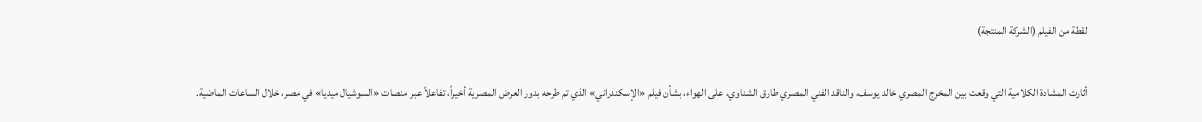لقطة من الفيلم (الشركة المنتجة)

أثارت المشادة الكلامية التي وقعت بين المخرج المصري خالد يوسف، والناقد الفني المصري طارق الشناوي، على الهواء، بشأن فيلم «الإسكندراني» الذي تم طرحه بدور العرض المصرية أخيراً، تفاعلاً عبر منصات «السوشيال ميديا» في مصر، خلال الساعات الماضية.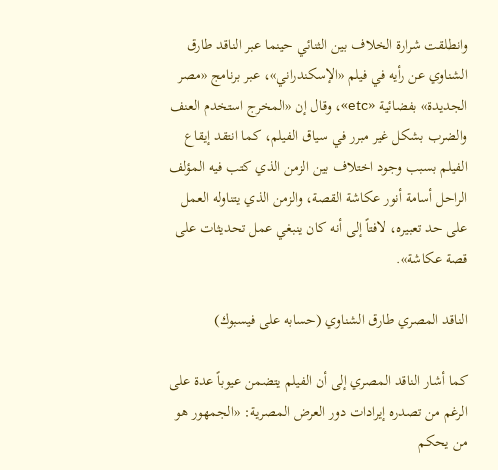وانطلقت شرارة الخلاف بين الثنائي حينما عبر الناقد طارق الشناوي عن رأيه في فيلم «الإسكندراني»، عبر برنامج «مصر الجديدة» بفضائية «etc»، وقال إن «المخرج استخدم العنف والضرب بشكل غير مبرر في سياق الفيلم، كما انتقد إيقاع الفيلم بسبب وجود اختلاف بين الزمن الذي كتب فيه المؤلف الراحل أسامة أنور عكاشة القصة، والزمن الذي يتناوله العمل على حد تعبيره، لافتاً إلى أنه كان ينبغي عمل تحديثات على قصة عكاشة».

الناقد المصري طارق الشناوي (حسابه على فيسبوك)

كما أشار الناقد المصري إلى أن الفيلم يتضمن عيوباً عدة على الرغم من تصدره إيرادات دور العرض المصرية: «الجمهور هو من يحكم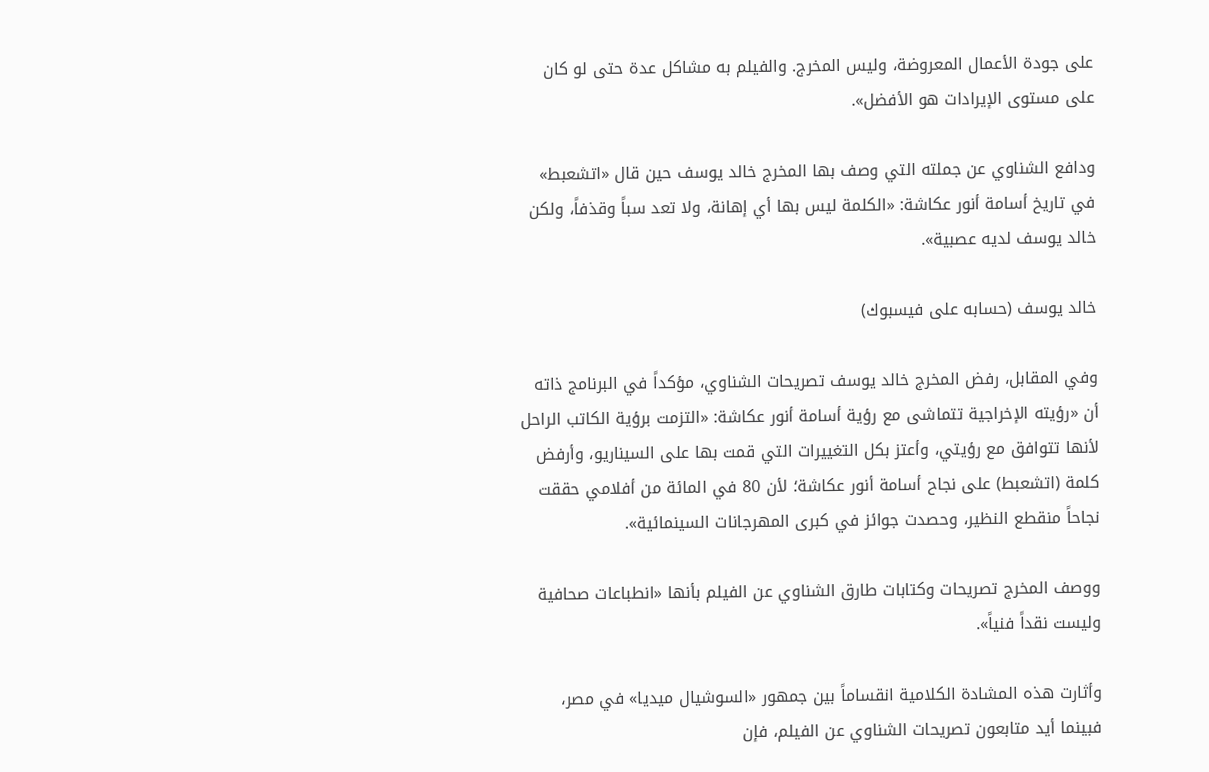على جودة الأعمال المعروضة، وليس المخرج. والفيلم به مشاكل عدة حتى لو كان على مستوى الإيرادات هو الأفضل».

ودافع الشناوي عن جملته التي وصف بها المخرج خالد يوسف حين قال «اتشعبط» في تاريخ أسامة أنور عكاشة: «الكلمة ليس بها أي إهانة، ولا تعد سباً وقذفاً، ولكن خالد يوسف لديه عصبية».

خالد يوسف (حسابه على فيسبوك)

وفي المقابل، رفض المخرج خالد يوسف تصريحات الشناوي، مؤكداً في البرنامج ذاته أن «رؤيته الإخراجية تتماشى مع رؤية أسامة أنور عكاشة: «التزمت برؤية الكاتب الراحل لأنها تتوافق مع رؤيتي، وأعتز بكل التغييرات التي قمت بها على السيناريو، وأرفض كلمة (اتشعبط) على نجاح أسامة أنور عكاشة؛ لأن 80 في المائة من أفلامي حققت نجاحاً منقطع النظير، وحصدت جوائز في كبرى المهرجانات السينمائية».

ووصف المخرج تصريحات وكتابات طارق الشناوي عن الفيلم بأنها «انطباعات صحافية وليست نقداً فنياً».

وأثارت هذه المشادة الكلامية انقساماً بين جمهور «السوشيال ميديا» في مصر، فبينما أيد متابعون تصريحات الشناوي عن الفيلم، فإن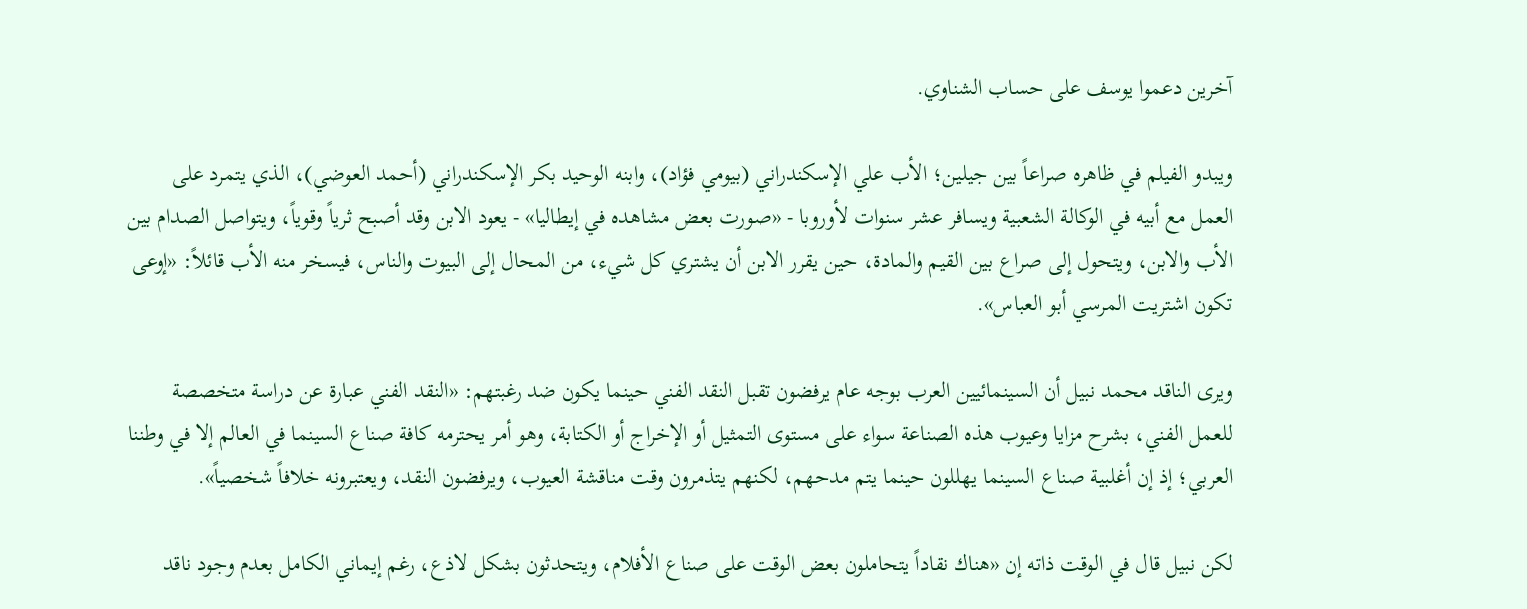آخرين دعموا يوسف على حساب الشناوي.

ويبدو الفيلم في ظاهره صراعاً بين جيلين؛ الأب علي الإسكندراني (بيومي فؤاد)، وابنه الوحيد بكر الإسكندراني (أحمد العوضي)، الذي يتمرد على العمل مع أبيه في الوكالة الشعبية ويسافر عشر سنوات لأوروبا - «صورت بعض مشاهده في إيطاليا» - يعود الابن وقد أصبح ثرياً وقوياً، ويتواصل الصدام بين الأب والابن، ويتحول إلى صراع بين القيم والمادة، حين يقرر الابن أن يشتري كل شيء، من المحال إلى البيوت والناس، فيسخر منه الأب قائلاً: «إوعى تكون اشتريت المرسي أبو العباس».

ويرى الناقد محمد نبيل أن السينمائيين العرب بوجه عام يرفضون تقبل النقد الفني حينما يكون ضد رغبتهم: «النقد الفني عبارة عن دراسة متخصصة للعمل الفني، بشرح مزايا وعيوب هذه الصناعة سواء على مستوى التمثيل أو الإخراج أو الكتابة، وهو أمر يحترمه كافة صناع السينما في العالم إلا في وطننا العربي؛ إذ إن أغلبية صناع السينما يهللون حينما يتم مدحهم، لكنهم يتذمرون وقت مناقشة العيوب، ويرفضون النقد، ويعتبرونه خلافاً شخصياً».

لكن نبيل قال في الوقت ذاته إن «هناك نقاداً يتحاملون بعض الوقت على صناع الأفلام، ويتحدثون بشكل لاذع، رغم إيماني الكامل بعدم وجود ناقد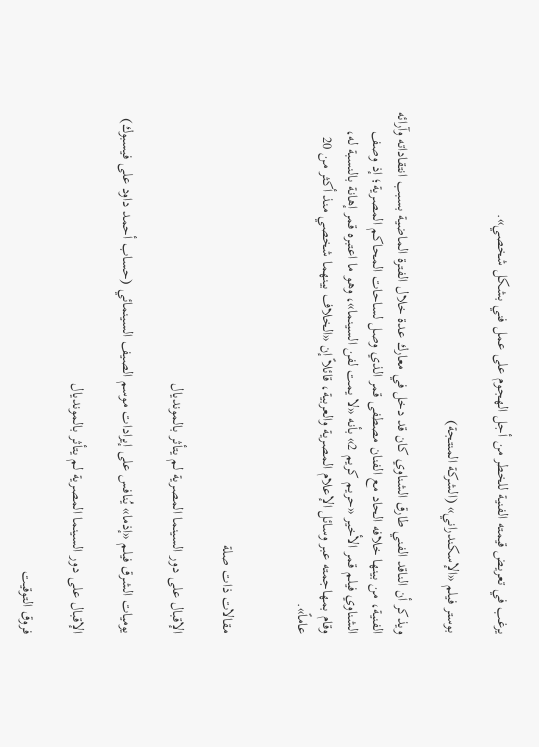يرغب في تعريض قيمته الفنية للخطر من أجل الهجوم على عمل فني بشكل شخصي».

بوستر فيلم «الإسكندراني» (الشركة المنتجة)

ويذكر أن الناقد الفني طارق الشناوي كان قد دخل في معارك عدة خلال الفترة الماضية بسبب انتقاداته وآرائه الفنية، من بينها خلافه الحاد مع الفنان مصطفى قمر الذي وصل لساحات المحاكم المصرية؛ إذ وصف الشناوي فيلم قمر الأخير «حريم كريم 2» بأنه «لا يمت لفن السينما»، وهو ما اعتبره قمر إهانة بالنسبة له، وقام بمهاجمته عبر وسائل الإعلام المصرية والعربية، قائلاً إن «الخلاف بينهما شخصي منذ أكثر من 20 عاماً».


مقالات ذات صلة

الإقبال على دور السينما المصرية لم يتأثر بالمونديال

يوميات الشرق فيلم «إذما» يُنافس على إيرادات موسم الصيف السينمائي (حساب أحمد داود على فيسبوك)

الإقبال على دور السينما المصرية لم يتأثر بالمونديال

فروق التوقيت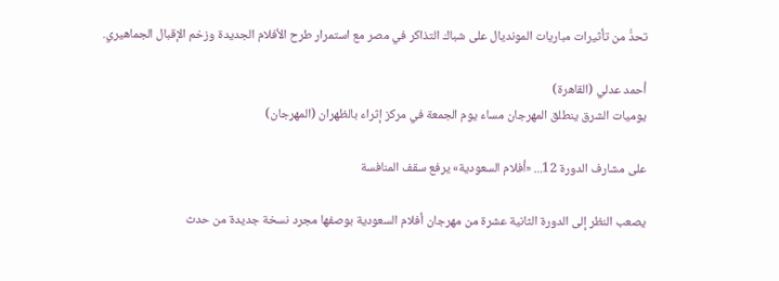تحدُّ من تأثيرات مباريات المونديال على شباك التذاكر في مصر مع استمرار طرح الأفلام الجديدة وزخم الإقبال الجماهيري.

أحمد عدلي (القاهرة)
يوميات الشرق ينطلق المهرجان مساء يوم الجمعة في مركز إثراء بالظهران (المهرجان)

على مشارف الدورة 12... «أفلام السعودية» يرفع سقف المنافسة

يصعب النظر إلى الدورة الثانية عشرة من مهرجان أفلام السعودية بوصفها مجرد نسخة جديدة من حدث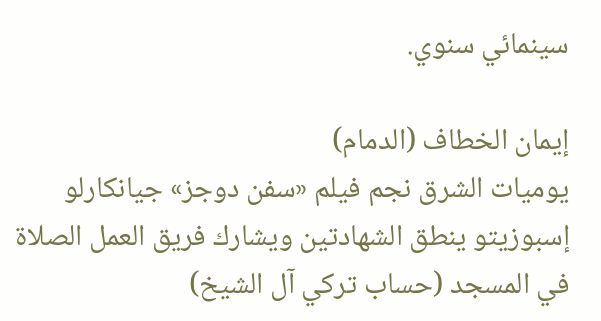سينمائي سنوي.

إيمان الخطاف (الدمام)
يوميات الشرق نجم فيلم «سفن دوجز» جيانكارلو إسبوزيتو ينطق الشهادتين ويشارك فريق العمل الصلاة في المسجد (حساب تركي آل الشيخ)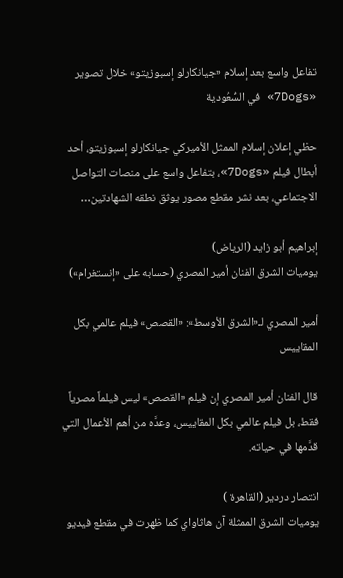تفاعل واسع بعد إسلام «جيانكارلو إسبوزيتو» خلال تصوير «7Dogs» في السُّعُودية

حظي إعلان إسلام الممثل الأميركي جيانكارلو إسبوزيتو، أحد أبطال فيلم «7Dogs»، بتفاعل واسع على منصات التواصل الاجتماعي، بعد نشر مقطع مصور يوثق نطقه الشهادتين…

إبراهيم أبو زايد (الرياض)
يوميات الشرق الفنان أمير المصري (حسابه على «إنستغرام»)

أمير المصري لـ«الشرق الأوسط»: «القصص» فيلم عالمي بكل المقاييس

قال الفنان أمير المصري إن فيلم «القصص» ليس فيلماً مصرياً فقط، بل فيلم عالمي بكل المقاييس، وعدَّه من أهم الأعمال التي قدَّمها في حياته.

انتصار دردير (القاهرة )
يوميات الشرق الممثلة آن هاثاواي كما ظهرت في مقطع فيديو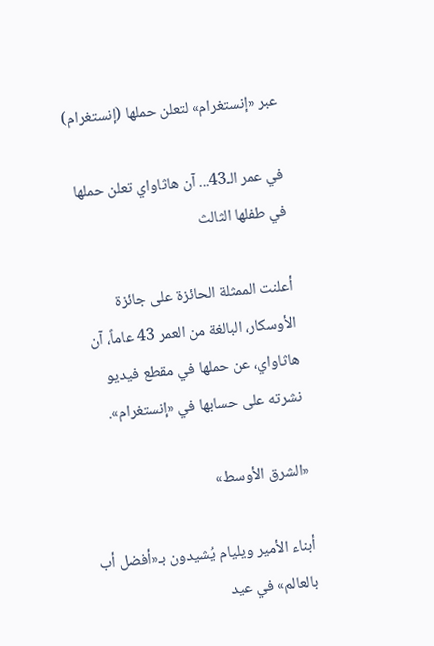عبر «إنستغرام» لتعلن حملها (إنستغرام)

في عمر الـ43... آن هاثاواي تعلن حملها في طفلها الثالث

أعلنت الممثلة الحائزة على جائزة الأوسكار، البالغة من العمر 43 عاماً، آن هاثاواي، عن حملها في مقطع فيديو نشرته على حسابها في «إنستغرام».

«الشرق الأوسط»

أبناء الأمير ويليام يُشيدون بـ«أفضل أب بالعالم» في عيد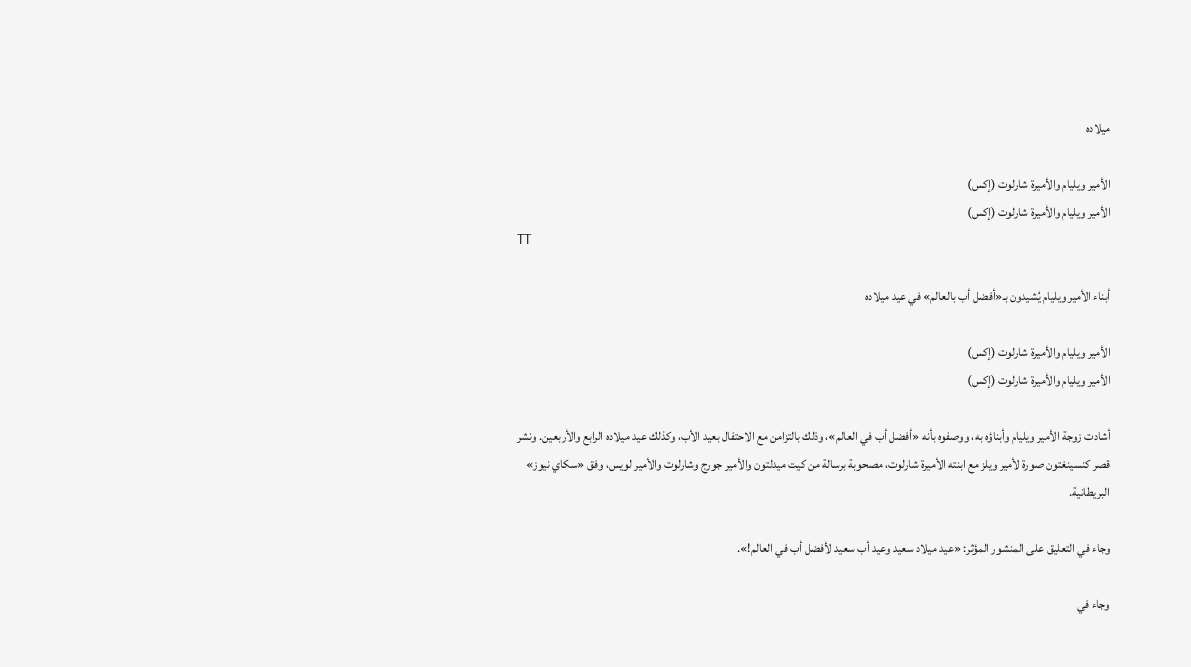ميلاده

الأمير ويليام والأميرة شارلوت (إكس)
الأمير ويليام والأميرة شارلوت (إكس)
TT

أبناء الأمير ويليام يُشيدون بـ«أفضل أب بالعالم» في عيد ميلاده

الأمير ويليام والأميرة شارلوت (إكس)
الأمير ويليام والأميرة شارلوت (إكس)

أشادت زوجة الأمير ويليام وأبناؤه به، ووصفوه بأنه «أفضل أب في العالم»، وذلك بالتزامن مع الاحتفال بعيد الأب، وكذلك عيد ميلاده الرابع والأربعين. ونشر قصر كنسينغتون صورة لأمير ويلز مع ابنته الأميرة شارلوت، مصحوبة برسالة من كيت ميدلتون والأمير جورج وشارلوت والأمير لويس، وفق «سكاي نيوز» البريطانية.

وجاء في التعليق على المنشور المؤثر: «عيد ميلاد سعيد وعيد أب سعيد لأفضل أب في العالم!».

وجاء في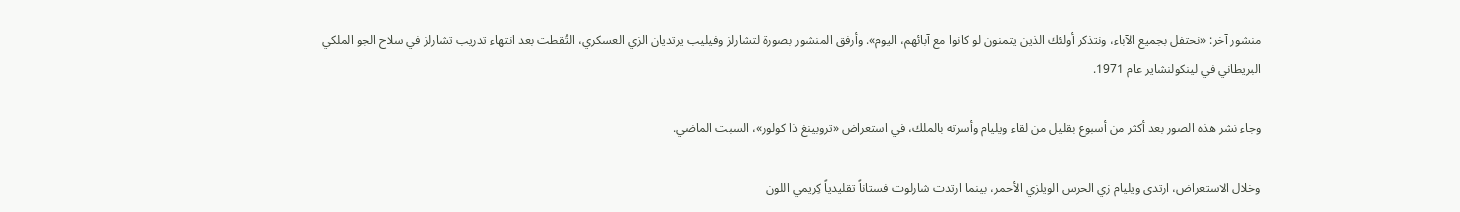منشور آخر: «نحتفل بجميع الآباء، ونتذكر أولئك الذين يتمنون لو كانوا مع آبائهم، اليوم». وأرفق المنشور بصورة لتشارلز وفيليب يرتديان الزي العسكري، التُقطت بعد انتهاء تدريب تشارلز في سلاح الجو الملكي البريطاني في لينكولنشاير عام 1971.

وجاء نشر هذه الصور بعد أكثر من أسبوع بقليل من لقاء ويليام وأسرته بالملك، في استعراض «تروبينغ ذا كولور»، السبت الماضي.

وخلال الاستعراض، ارتدى ويليام زي الحرس الويلزي الأحمر، بينما ارتدت شارلوت فستاناً تقليدياً كِريمي اللون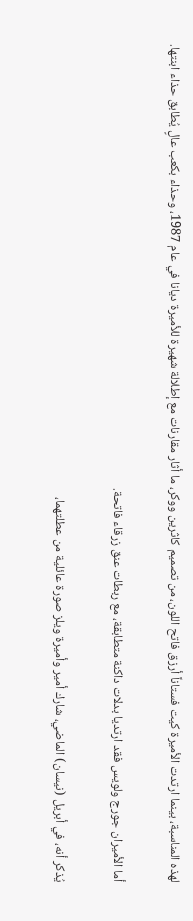لهذه المناسبة، بينما ارتدت الأميرة كيت فستاناً أرزق فاتح اللون، من تصميم كاثرين ووكر، ما أثار مقارنات مع إطلالة شهيرة للأميرة ديانا في عام 1987، وحذاء بكعب عالٍ يُطابق حذاء ابنتها.

أما الأميران جورج ولويس فقد ارتديا بدلات داكنة متطابقة، مع ربطات عنق زرقاء فاتحة.

يُذكر أنه، في أبريل (نيسان) الماضي، شارك أمير وأميرة ويلز صورة عائلية من عطلتهما،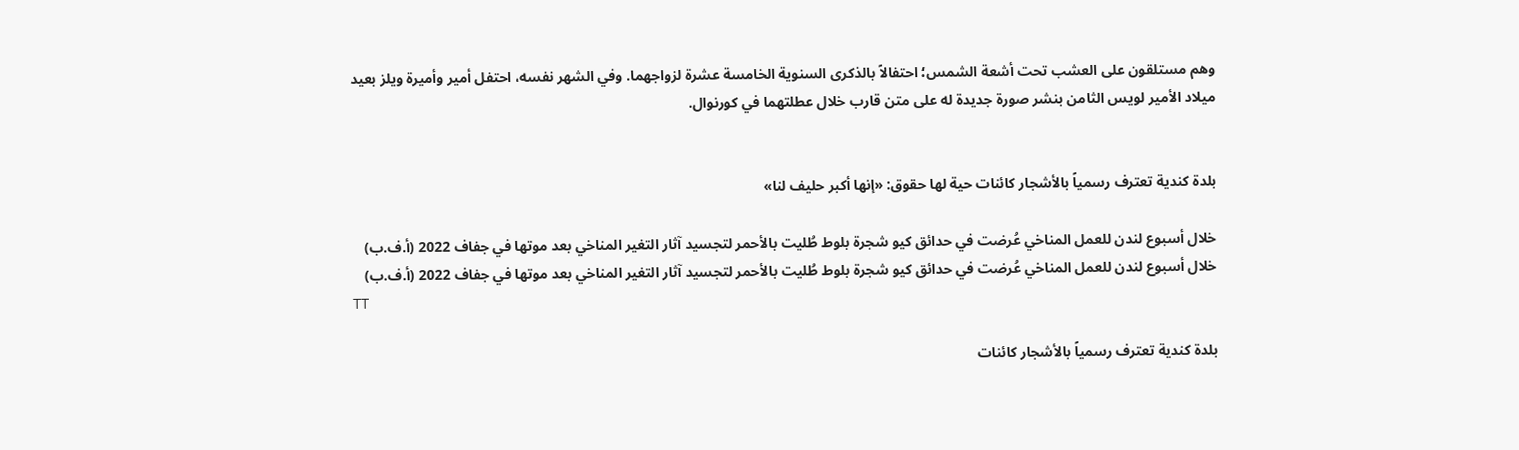وهم مستلقون على العشب تحت أشعة الشمس؛ احتفالاً بالذكرى السنوية الخامسة عشرة لزواجهما. وفي الشهر نفسه، احتفل أمير وأميرة ويلز بعيد ميلاد الأمير لويس الثامن بنشر صورة جديدة له على متن قارب خلال عطلتهما في كورنوال.


بلدة كندية تعترف رسمياً بالأشجار كائنات حية لها حقوق: «إنها أكبر حليف لنا»

خلال أسبوع لندن للعمل المناخي عُرضت في حدائق كيو شجرة بلوط طُليت بالأحمر لتجسيد آثار التغير المناخي بعد موتها في جفاف 2022 (أ.ف.ب)
خلال أسبوع لندن للعمل المناخي عُرضت في حدائق كيو شجرة بلوط طُليت بالأحمر لتجسيد آثار التغير المناخي بعد موتها في جفاف 2022 (أ.ف.ب)
TT

بلدة كندية تعترف رسمياً بالأشجار كائنات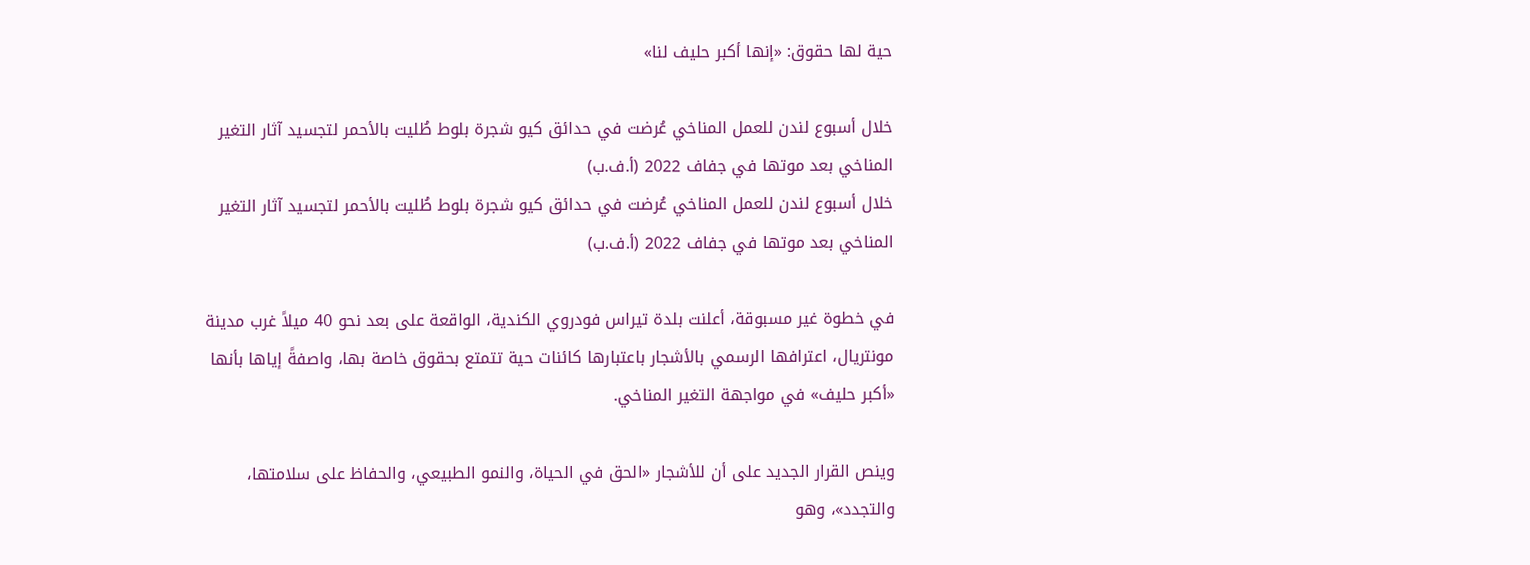حية لها حقوق: «إنها أكبر حليف لنا»

خلال أسبوع لندن للعمل المناخي عُرضت في حدائق كيو شجرة بلوط طُليت بالأحمر لتجسيد آثار التغير المناخي بعد موتها في جفاف 2022 (أ.ف.ب)
خلال أسبوع لندن للعمل المناخي عُرضت في حدائق كيو شجرة بلوط طُليت بالأحمر لتجسيد آثار التغير المناخي بعد موتها في جفاف 2022 (أ.ف.ب)

في خطوة غير مسبوقة، أعلنت بلدة تيراس فودروي الكندية، الواقعة على بعد نحو 40 ميلاً غرب مدينة مونتريال، اعترافها الرسمي بالأشجار باعتبارها كائنات حية تتمتع بحقوق خاصة بها، واصفةً إياها بأنها «أكبر حليف» في مواجهة التغير المناخي.

وينص القرار الجديد على أن للأشجار «الحق في الحياة، والنمو الطبيعي، والحفاظ على سلامتها، والتجدد»، وهو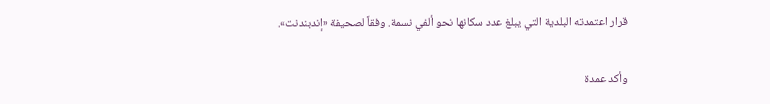قرار اعتمدته البلدية التي يبلغ عدد سكانها نحو ألفي نسمة. وفقاً لصحيفة «إندبندنت».

وأكد عمدة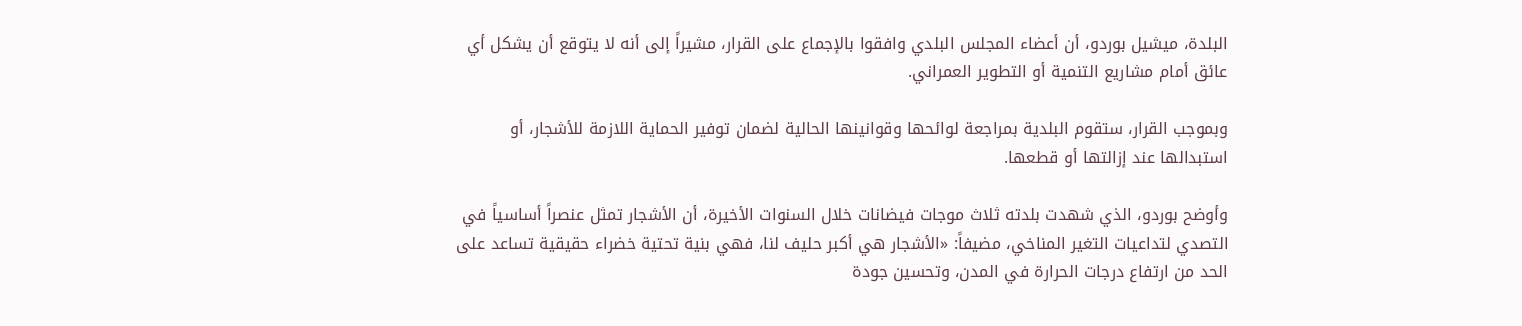البلدة، ميشيل بوردو، أن أعضاء المجلس البلدي وافقوا بالإجماع على القرار، مشيراً إلى أنه لا يتوقع أن يشكل أي عائق أمام مشاريع التنمية أو التطوير العمراني.

وبموجب القرار، ستقوم البلدية بمراجعة لوائحها وقوانينها الحالية لضمان توفير الحماية اللازمة للأشجار، أو استبدالها عند إزالتها أو قطعها.

وأوضح بوردو، الذي شهدت بلدته ثلاث موجات فيضانات خلال السنوات الأخيرة، أن الأشجار تمثل عنصراً أساسياً في التصدي لتداعيات التغير المناخي، مضيفاً: «الأشجار هي أكبر حليف لنا، فهي بنية تحتية خضراء حقيقية تساعد على الحد من ارتفاع درجات الحرارة في المدن، وتحسين جودة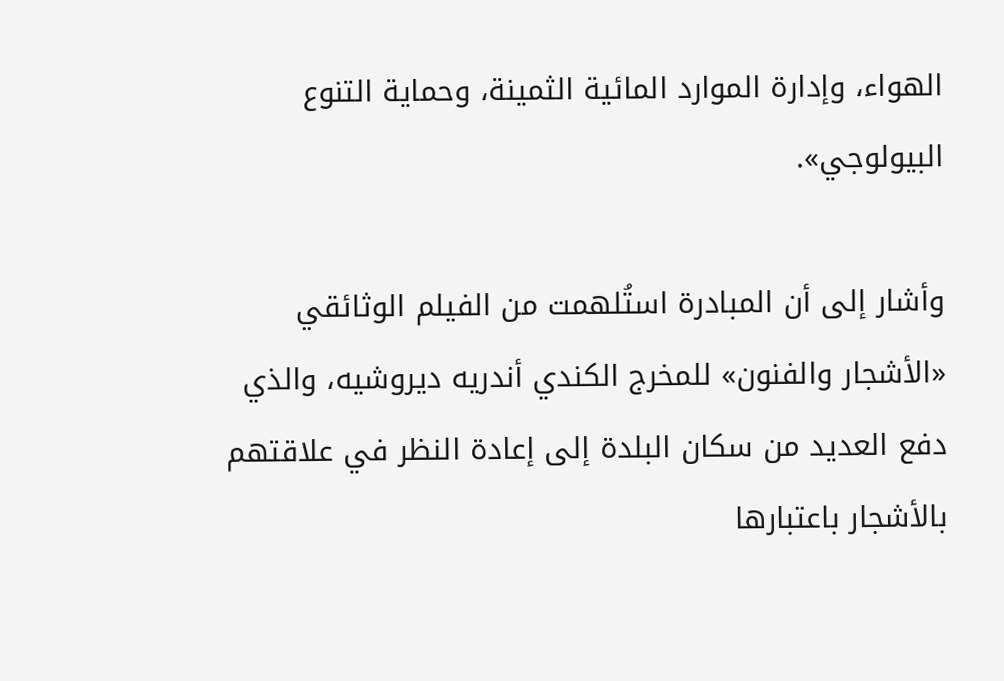الهواء، وإدارة الموارد المائية الثمينة، وحماية التنوع البيولوجي».

وأشار إلى أن المبادرة استُلهمت من الفيلم الوثائقي «الأشجار والفنون» للمخرج الكندي أندريه ديروشيه، والذي دفع العديد من سكان البلدة إلى إعادة النظر في علاقتهم بالأشجار باعتبارها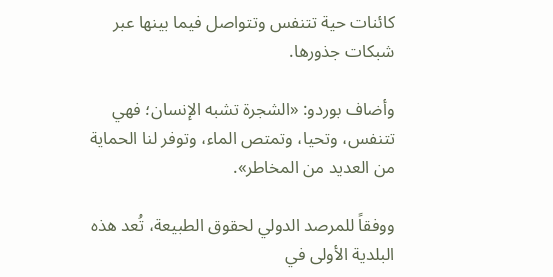كائنات حية تتنفس وتتواصل فيما بينها عبر شبكات جذورها.

وأضاف بوردو: «الشجرة تشبه الإنسان؛ فهي تتنفس، وتحيا، وتمتص الماء، وتوفر لنا الحماية من العديد من المخاطر».

ووفقاً للمرصد الدولي لحقوق الطبيعة، تُعد هذه البلدية الأولى في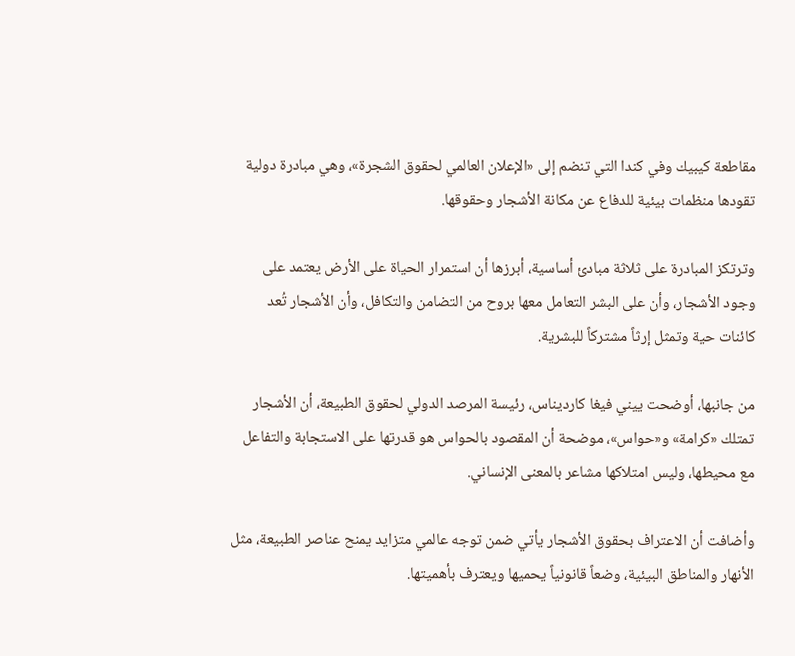مقاطعة كيبيك وفي كندا التي تنضم إلى «الإعلان العالمي لحقوق الشجرة»، وهي مبادرة دولية تقودها منظمات بيئية للدفاع عن مكانة الأشجار وحقوقها.

وترتكز المبادرة على ثلاثة مبادئ أساسية، أبرزها أن استمرار الحياة على الأرض يعتمد على وجود الأشجار، وأن على البشر التعامل معها بروح من التضامن والتكافل، وأن الأشجار تُعد كائنات حية وتمثل إرثاً مشتركاً للبشرية.

من جانبها، أوضحت ييني فيغا كارديناس، رئيسة المرصد الدولي لحقوق الطبيعة، أن الأشجار تمتلك «كرامة» و«حواس»، موضحة أن المقصود بالحواس هو قدرتها على الاستجابة والتفاعل مع محيطها، وليس امتلاكها مشاعر بالمعنى الإنساني.

وأضافت أن الاعتراف بحقوق الأشجار يأتي ضمن توجه عالمي متزايد يمنح عناصر الطبيعة، مثل الأنهار والمناطق البيئية، وضعاً قانونياً يحميها ويعترف بأهميتها.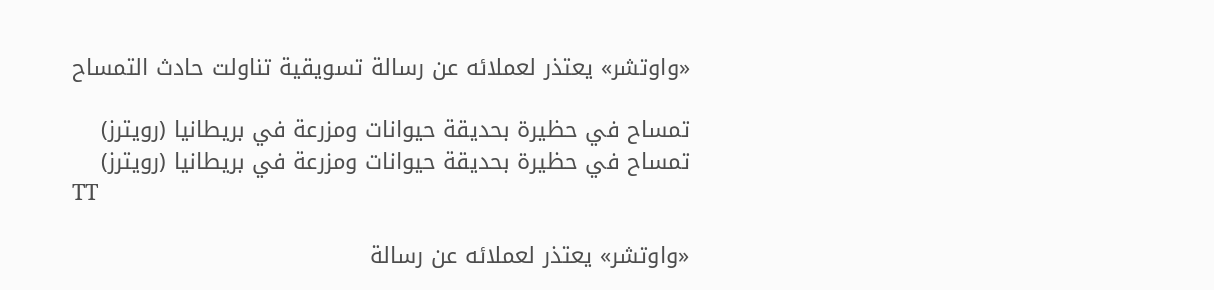«واوتشر» يعتذر لعملائه عن رسالة تسويقية تناولت حادث التمساح

تمساح في حظيرة بحديقة حيوانات ومزرعة في بريطانيا (رويترز)
تمساح في حظيرة بحديقة حيوانات ومزرعة في بريطانيا (رويترز)
TT

«واوتشر» يعتذر لعملائه عن رسالة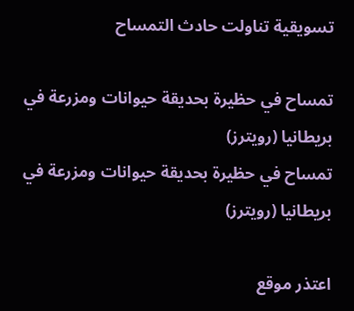تسويقية تناولت حادث التمساح

تمساح في حظيرة بحديقة حيوانات ومزرعة في بريطانيا (رويترز)
تمساح في حظيرة بحديقة حيوانات ومزرعة في بريطانيا (رويترز)

اعتذر موقع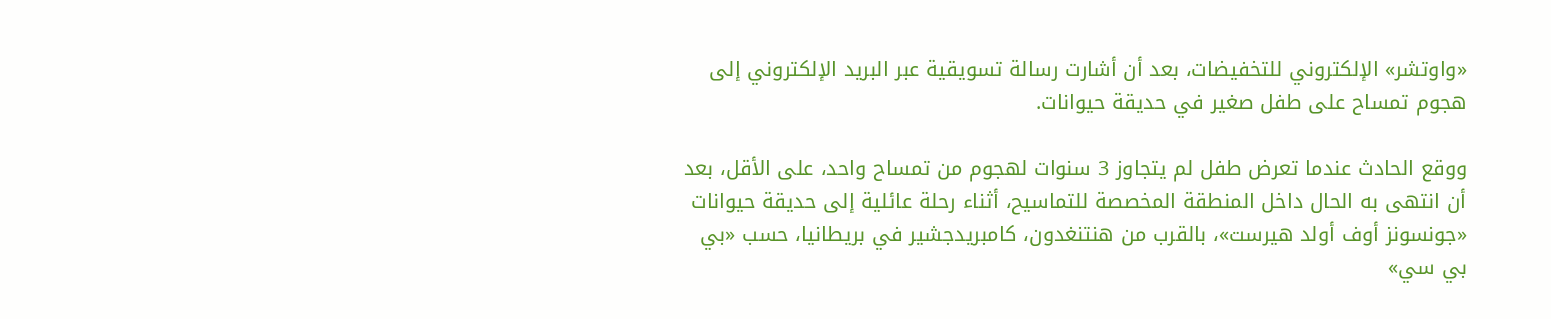«واوتشر» الإلكتروني للتخفيضات، بعد أن أشارت رسالة تسويقية عبر البريد الإلكتروني إلى هجوم تمساح على طفل صغير في حديقة حيوانات.

ووقع الحادث عندما تعرض طفل لم يتجاوز 3 سنوات لهجوم من تمساح واحد، على الأقل، بعد أن انتهى به الحال داخل المنطقة المخصصة للتماسيح، أثناء رحلة عائلية إلى حديقة حيوانات «جونسونز أوف أولد هيرست»، بالقرب من هنتنغدون، كامبريدجشير في بريطانيا، حسب «بي بي سي»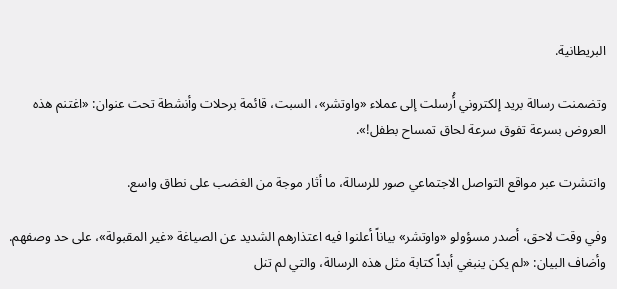البريطانية.

وتضمنت رسالة بريد إلكتروني أُرسلت إلى عملاء «واوتشر»، السبت، قائمة برحلات وأنشطة تحت عنوان: «اغتنم هذه العروض بسرعة تفوق سرعة لحاق تمساح بطفل!».

وانتشرت عبر مواقع التواصل الاجتماعي صور للرسالة، ما أثار موجة من الغضب على نطاق واسع.

وفي وقت لاحق، أصدر مسؤولو «واوتشر» بياناً أعلنوا فيه اعتذارهم الشديد عن الصياغة «غير المقبولة»، على حد وصفهم. وأضاف البيان: «لم يكن ينبغي أبداً كتابة مثل هذه الرسالة، والتي لم تنل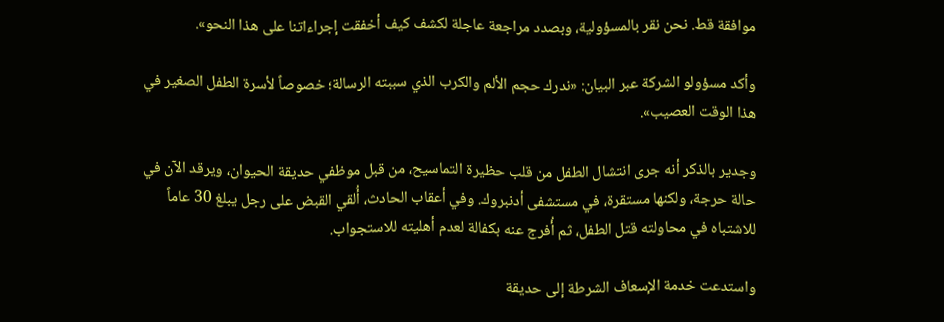موافقة قط. نحن نقر بالمسؤولية، وبصدد مراجعة عاجلة لكشف كيف أخفقت إجراءاتنا على هذا النحو».

وأكد مسؤولو الشركة عبر البيان: «ندرك حجم الألم والكرب الذي سببته الرسالة؛ خصوصاً لأسرة الطفل الصغير في هذا الوقت العصيب».

وجدير بالذكر أنه جرى انتشال الطفل من قلب حظيرة التماسيح، من قبل موظفي حديقة الحيوان، ويرقد الآن في حالة حرجة، ولكنها مستقرة، في مستشفى أدنبروك. وفي أعقاب الحادث، أُلقي القبض على رجل يبلغ 30 عاماً للاشتباه في محاولته قتل الطفل، ثم أُفرج عنه بكفالة لعدم أهليته للاستجواب.

واستدعت خدمة الإسعاف الشرطة إلى حديقة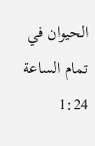الحيوان في تمام الساعة 1:24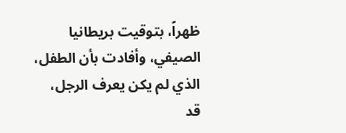ظهراً، بتوقيت بريطانيا الصيفي، وأفادت بأن الطفل، الذي لم يكن يعرف الرجل، قد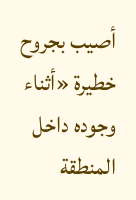أصيب بجروح خطيرة «أثناء وجوده داخل المنطقة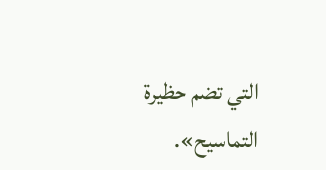التي تضم حظيرة التماسيح».